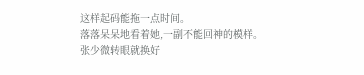这样起码能拖一点时间。
落落呆呆地看着她,一副不能回神的模样。
张少微转眼就换好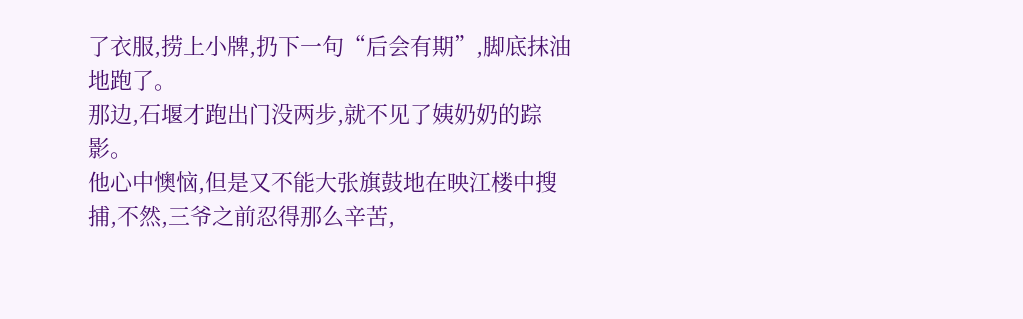了衣服,捞上小牌,扔下一句“后会有期”,脚底抹油地跑了。
那边,石堰才跑出门没两步,就不见了姨奶奶的踪影。
他心中懊恼,但是又不能大张旗鼓地在映江楼中搜捕,不然,三爷之前忍得那么辛苦,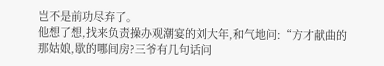岂不是前功尽弃了。
他想了想,找来负责操办观潮宴的刘大年,和气地问:“方才献曲的那姑娘,歇的哪间房?三爷有几句话问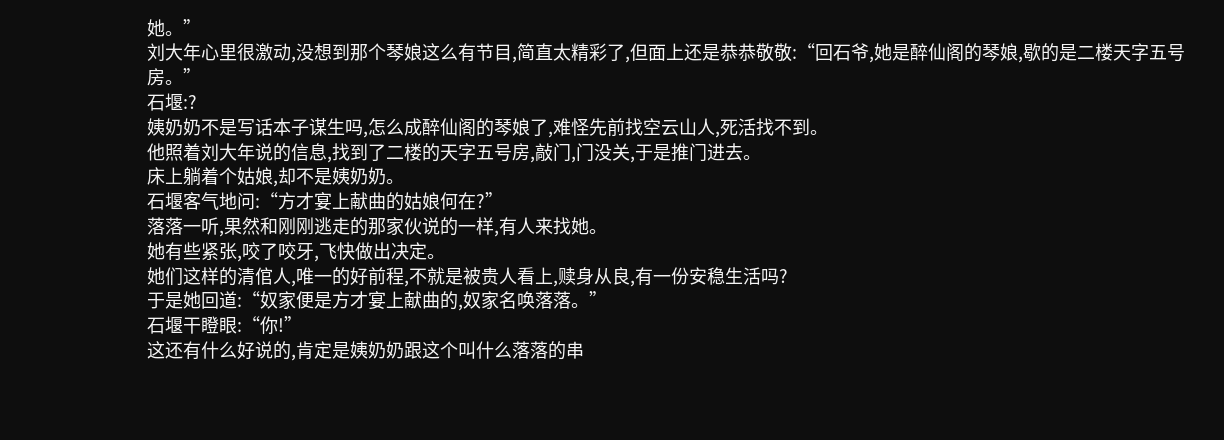她。”
刘大年心里很激动,没想到那个琴娘这么有节目,简直太精彩了,但面上还是恭恭敬敬:“回石爷,她是醉仙阁的琴娘,歇的是二楼天字五号房。”
石堰:?
姨奶奶不是写话本子谋生吗,怎么成醉仙阁的琴娘了,难怪先前找空云山人,死活找不到。
他照着刘大年说的信息,找到了二楼的天字五号房,敲门,门没关,于是推门进去。
床上躺着个姑娘,却不是姨奶奶。
石堰客气地问:“方才宴上献曲的姑娘何在?”
落落一听,果然和刚刚逃走的那家伙说的一样,有人来找她。
她有些紧张,咬了咬牙,飞快做出决定。
她们这样的清倌人,唯一的好前程,不就是被贵人看上,赎身从良,有一份安稳生活吗?
于是她回道:“奴家便是方才宴上献曲的,奴家名唤落落。”
石堰干瞪眼:“你!”
这还有什么好说的,肯定是姨奶奶跟这个叫什么落落的串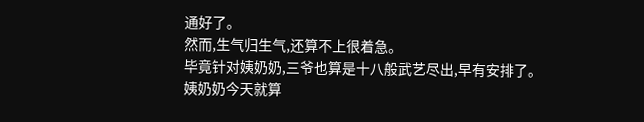通好了。
然而,生气归生气,还算不上很着急。
毕竟针对姨奶奶,三爷也算是十八般武艺尽出,早有安排了。
姨奶奶今天就算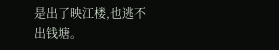是出了映江楼,也逃不出钱塘。